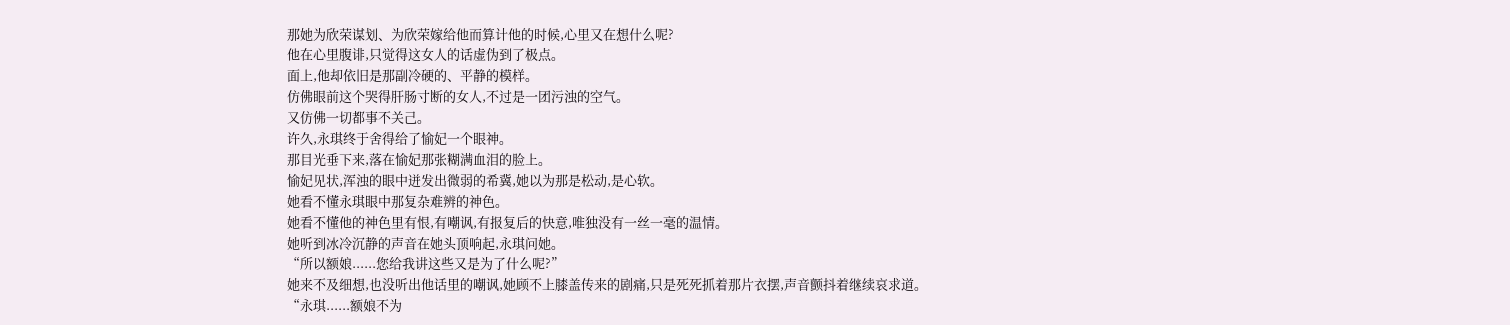那她为欣荣谋划、为欣荣嫁给他而算计他的时候,心里又在想什么呢?
他在心里腹诽,只觉得这女人的话虚伪到了极点。
面上,他却依旧是那副冷硬的、平静的模样。
仿佛眼前这个哭得肝肠寸断的女人,不过是一团污浊的空气。
又仿佛一切都事不关己。
许久,永琪终于舍得给了愉妃一个眼神。
那目光垂下来,落在愉妃那张糊满血泪的脸上。
愉妃见状,浑浊的眼中迸发出微弱的希冀,她以为那是松动,是心软。
她看不懂永琪眼中那复杂难辨的神色。
她看不懂他的神色里有恨,有嘲讽,有报复后的快意,唯独没有一丝一毫的温情。
她听到冰冷沉静的声音在她头顶响起,永琪问她。
“所以额娘......您给我讲这些又是为了什么呢?”
她来不及细想,也没听出他话里的嘲讽,她顾不上膝盖传来的剧痛,只是死死抓着那片衣摆,声音颤抖着继续哀求道。
“永琪......额娘不为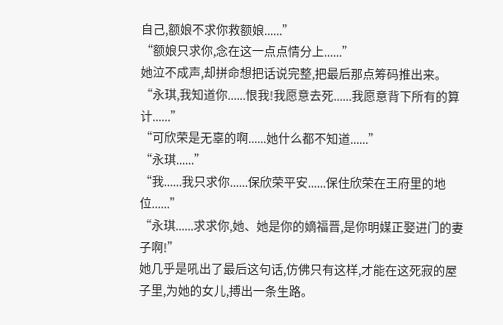自己,额娘不求你救额娘......”
“额娘只求你,念在这一点点情分上......”
她泣不成声,却拼命想把话说完整,把最后那点筹码推出来。
“永琪,我知道你......恨我!我愿意去死......我愿意背下所有的算计......”
“可欣荣是无辜的啊......她什么都不知道......”
“永琪......”
“我......我只求你......保欣荣平安......保住欣荣在王府里的地位......”
“永琪......求求你,她、她是你的嫡福晋,是你明媒正娶进门的妻子啊!”
她几乎是吼出了最后这句话,仿佛只有这样,才能在这死寂的屋子里,为她的女儿,搏出一条生路。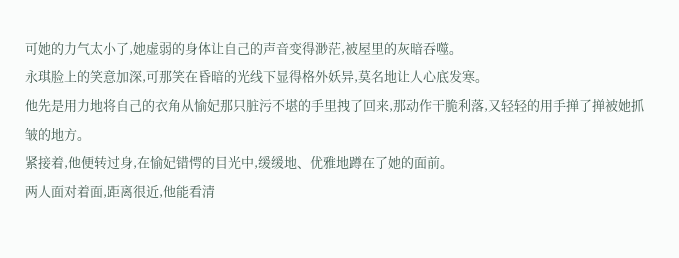可她的力气太小了,她虚弱的身体让自己的声音变得渺茫,被屋里的灰暗吞噬。
永琪脸上的笑意加深,可那笑在昏暗的光线下显得格外妖异,莫名地让人心底发寒。
他先是用力地将自己的衣角从愉妃那只脏污不堪的手里拽了回来,那动作干脆利落,又轻轻的用手掸了掸被她抓皱的地方。
紧接着,他便转过身,在愉妃错愕的目光中,缓缓地、优雅地蹲在了她的面前。
两人面对着面,距离很近,他能看清